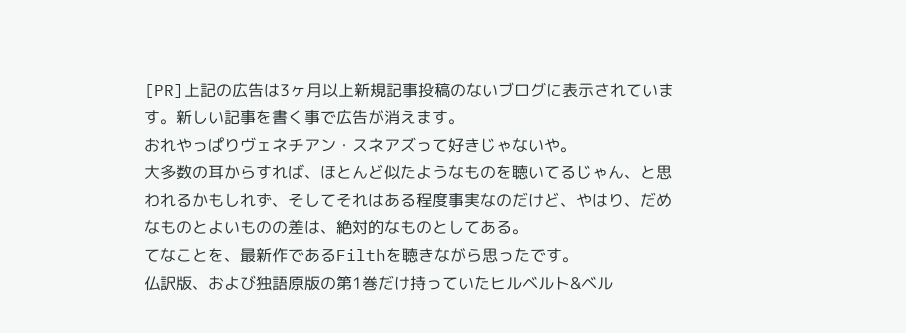[PR]上記の広告は3ヶ月以上新規記事投稿のないブログに表示されています。新しい記事を書く事で広告が消えます。
おれやっぱりヴェネチアン・スネアズって好きじゃないや。
大多数の耳からすれば、ほとんど似たようなものを聴いてるじゃん、と思われるかもしれず、そしてそれはある程度事実なのだけど、やはり、だめなものとよいものの差は、絶対的なものとしてある。
てなことを、最新作であるFilthを聴きながら思ったです。
仏訳版、および独語原版の第1巻だけ持っていたヒルベルト&ベル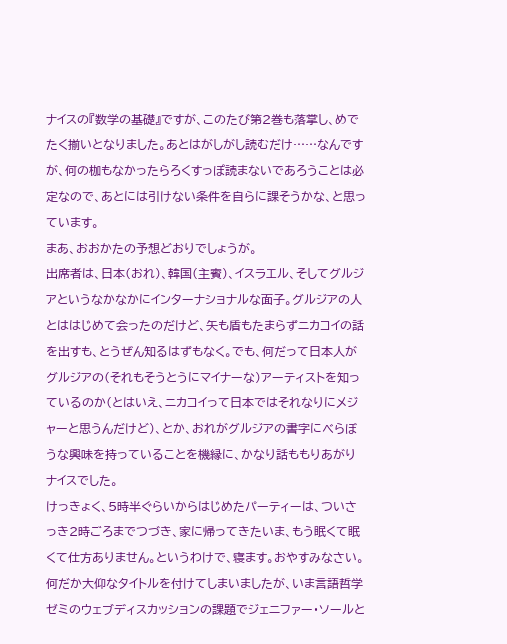ナイスの『数学の基礎』ですが、このたび第2巻も落掌し、めでたく揃いとなりました。あとはがしがし読むだけ……なんですが、何の枷もなかったらろくすっぽ読まないであろうことは必定なので、あとには引けない条件を自らに課そうかな、と思っています。
まあ、おおかたの予想どおりでしょうが。
出席者は、日本(おれ)、韓国(主賓)、イスラエル、そしてグルジアというなかなかにインターナショナルな面子。グルジアの人とははじめて会ったのだけど、矢も盾もたまらずニカコイの話を出すも、とうぜん知るはずもなく。でも、何だって日本人がグルジアの(それもそうとうにマイナーな)アーティストを知っているのか(とはいえ、ニカコイって日本ではそれなりにメジャーと思うんだけど)、とか、おれがグルジアの書字にべらぼうな興味を持っていることを機縁に、かなり話ももりあがりナイスでした。
けっきょく、5時半ぐらいからはじめたパーティーは、ついさっき2時ごろまでつづき、家に帰ってきたいま、もう眠くて眠くて仕方ありません。というわけで、寝ます。おやすみなさい。
何だか大仰なタイトルを付けてしまいましたが、いま言語哲学ゼミのウェブディスカッションの課題でジェニファー・ソールと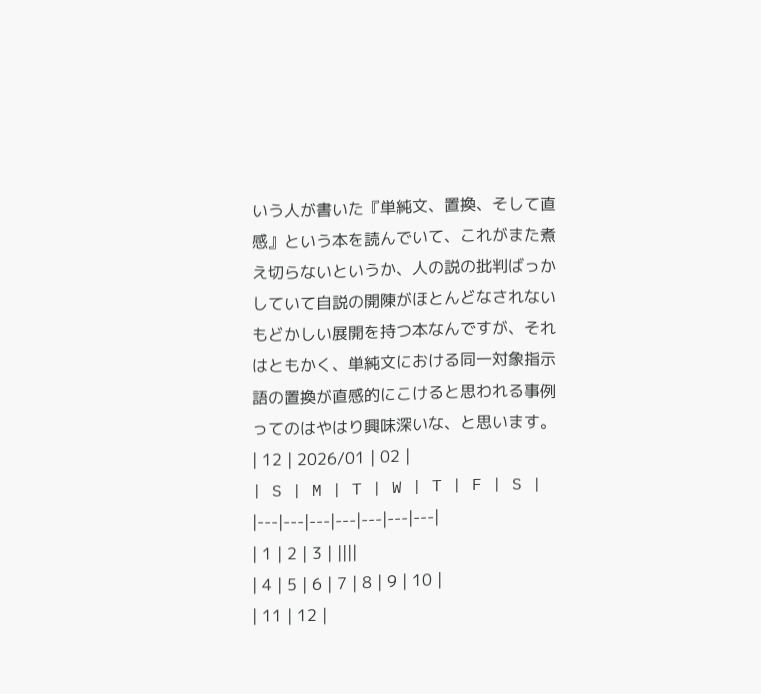いう人が書いた『単純文、置換、そして直感』という本を読んでいて、これがまた煮え切らないというか、人の説の批判ばっかしていて自説の開陳がほとんどなされないもどかしい展開を持つ本なんですが、それはともかく、単純文における同一対象指示語の置換が直感的にこけると思われる事例ってのはやはり興味深いな、と思います。
| 12 | 2026/01 | 02 |
| S | M | T | W | T | F | S |
|---|---|---|---|---|---|---|
| 1 | 2 | 3 | ||||
| 4 | 5 | 6 | 7 | 8 | 9 | 10 |
| 11 | 12 |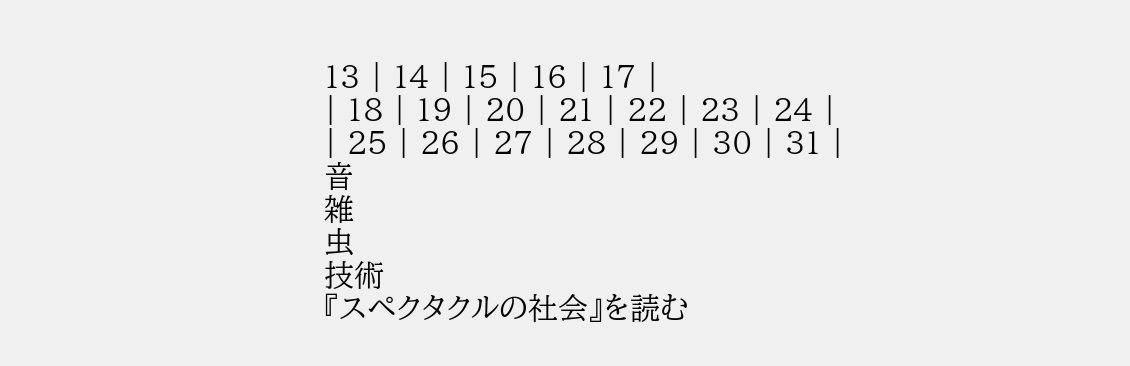13 | 14 | 15 | 16 | 17 |
| 18 | 19 | 20 | 21 | 22 | 23 | 24 |
| 25 | 26 | 27 | 28 | 29 | 30 | 31 |
音
雑
虫
技術
『スペクタクルの社会』を読む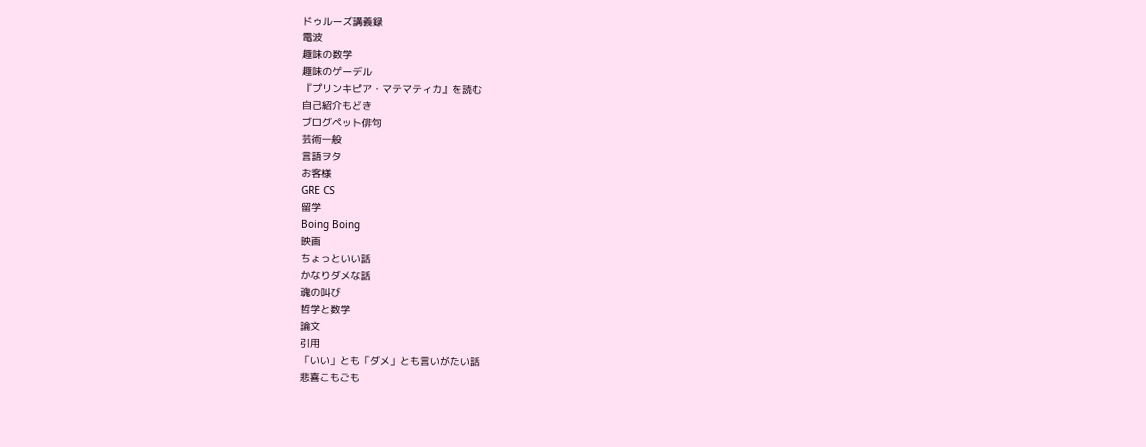ドゥルーズ講義録
電波
趣味の数学
趣味のゲーデル
『プリンキピア・マテマティカ』を読む
自己紹介もどき
ブログペット俳句
芸術一般
言語ヲタ
お客様
GRE CS
留学
Boing Boing
映画
ちょっといい話
かなりダメな話
魂の叫び
哲学と数学
論文
引用
「いい」とも「ダメ」とも言いがたい話
悲喜こもごも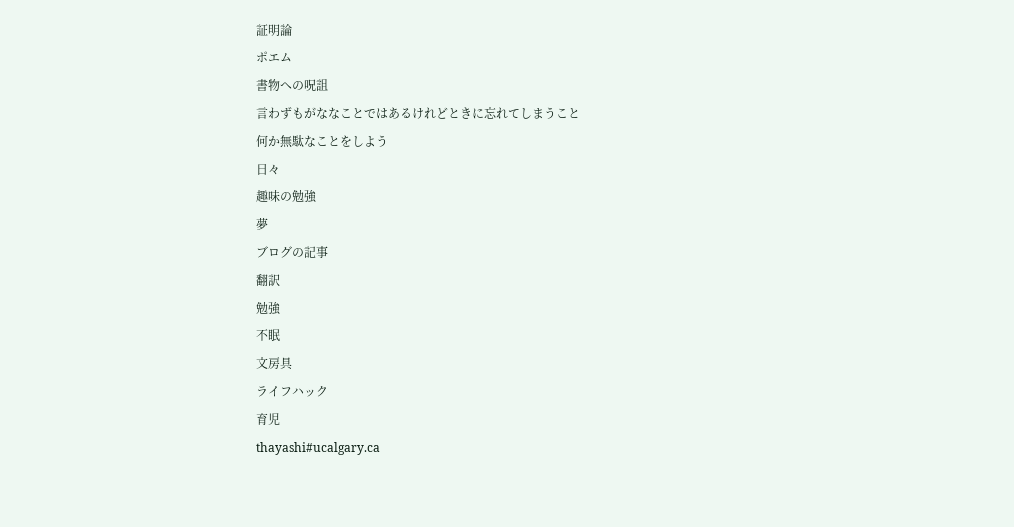証明論
ポエム
書物への呪詛
言わずもがななことではあるけれどときに忘れてしまうこと
何か無駄なことをしよう
日々
趣味の勉強
夢
ブログの記事
翻訳
勉強
不眠
文房具
ライフハック
育児
thayashi#ucalgary.ca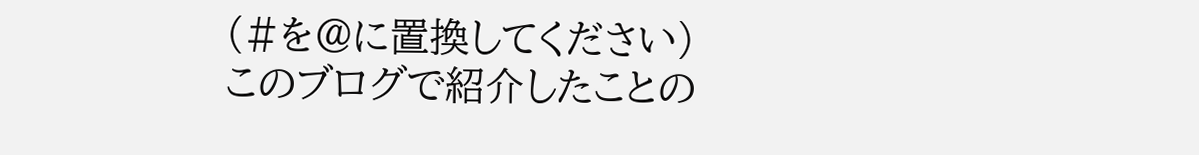(#を@に置換してください)
このブログで紹介したことの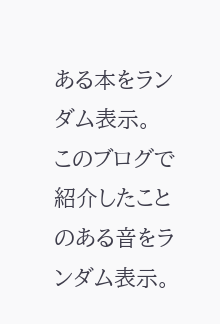ある本をランダム表示。
このブログで紹介したことのある音をランダム表示。